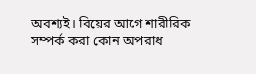অবশ্যই। বিয়ের আগে শারীরিক সম্পর্ক করা কোন অপরাধ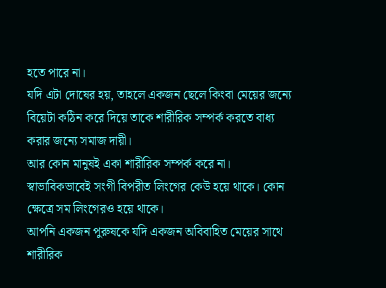হতে পারে না।
যদি এটা দোষের হয়, তাহলে একজন ছেলে কিংবা মেয়ের জন্যে বিয়েটা কঠিন করে দিয়ে তাকে শারীরিক সম্পর্ক করতে বাধ্য করার জন্যে সমাজ দায়ী।
আর কোন মানুষই একা শারীরিক সম্পর্ক করে না। স্বাভাবিকভাবেই সংগী বিপরীত লিংগের কেউ হয়ে থাকে। কোন ক্ষেত্রে সম লিংগেরও হয়ে থাকে।
আপনি একজন পুরুষকে যদি একজন অবিবাহিত মেয়ের সাথে শারীরিক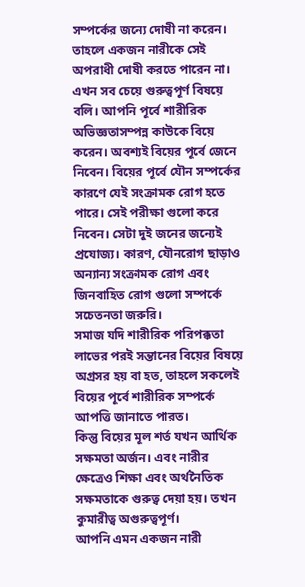সম্পর্কের জন্যে দোষী না করেন। তাহলে একজন নারীকে সেই অপরাধী দোষী করতে পারেন না।
এখন সব চেয়ে গুরুত্বপূর্ণ বিষয়ে বলি। আপনি পূর্বে শারীরিক অভিজ্ঞতাসম্পন্ন কাউকে বিয়ে করেন। অবশ্যই বিয়ের পূর্বে জেনে নিবেন। বিয়ের পূর্বে যৌন সম্পর্কের কারণে যেই সংক্রামক রোগ হতে পারে। সেই পরীক্ষা গুলো করে নিবেন। সেটা দুই জনের জন্যেই প্রযোজ্য। কারণ, যৌনরোগ ছাড়াও অন্যান্য সংক্রামক রোগ এবং জিনবাহিত রোগ গুলো সম্পর্কে সচেতনতা জরুরি।
সমাজ যদি শারীরিক পরিপক্কতা লাভের পরই সন্তানের বিয়ের বিষয়ে অগ্রসর হয় বা হত, তাহলে সকলেই বিয়ের পূর্বে শারীরিক সম্পর্কে আপত্তি জানাতে পারত।
কিন্তু বিয়ের মূল শর্ত যখন আর্থিক সক্ষমতা অর্জন। এবং নারীর ক্ষেত্রেও শিক্ষা এবং অর্থনৈতিক সক্ষমতাকে গুরুত্ব দেয়া হয়। তখন কুমারীত্ব অগুরুত্বপূর্ণ।
আপনি এমন একজন নারী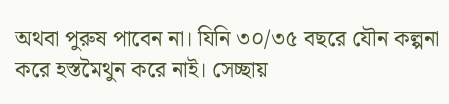অথবা পুরুষ পাবেন না। যিনি ৩০/৩৫ বছরে যৌন কল্পনা করে হস্তমৈথুন করে নাই। সেচ্ছায়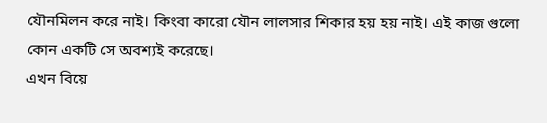যৌনমিলন করে নাই। কিংবা কারো যৌন লালসার শিকার হয় হয় নাই। এই কাজ গুলো কোন একটি সে অবশ্যই করেছে।
এখন বিয়ে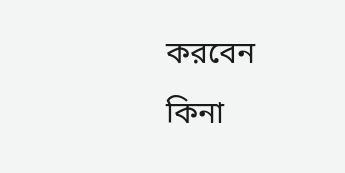করবেন কিনা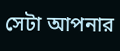সেটা আপনার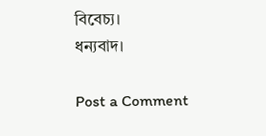বিবেচ্য।
ধন্যবাদ।

Post a Comment